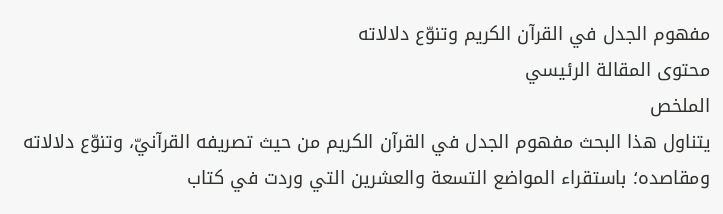مفهوم الجدل في القرآن الكريم وتنوّع دلالاته
محتوى المقالة الرئيسي
الملخص
يتناول هذا البحث مفهوم الجدل في القرآن الكريم من حيث تصريفه القرآنيّ، وتنوّع دلالاته ومقاصده؛ باستقراء المواضع التسعة والعشرين التي وردت في كتاب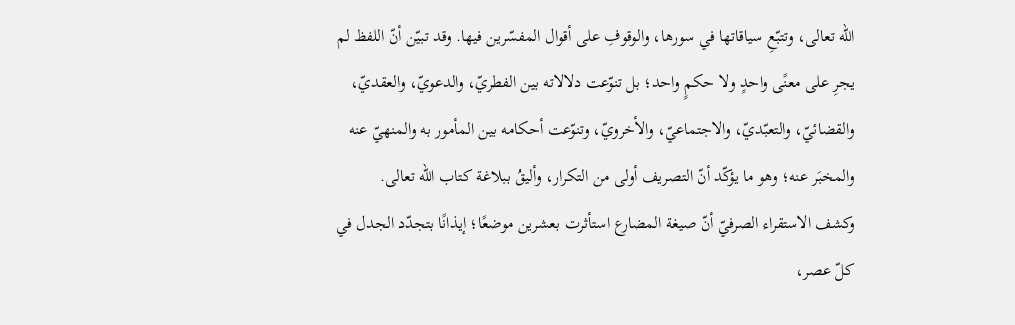الله تعالى، وتتبّعِ سياقاتها في سورها، والوقوفِ على أقوال المفسّرين فيها. وقد تبيّن أنّ اللفظ لم يجرِ على معنًى واحدٍ ولا حكمٍ واحد؛ بل تنوّعت دلالاته بين الفطريّ، والدعويّ، والعقديّ، والقضائيّ، والتعبّديّ، والاجتماعيّ، والأخرويّ، وتنوّعت أحكامه بين المأمور به والمنهيّ عنه والمخبَر عنه؛ وهو ما يؤكّد أنّ التصريف أولى من التكرار، وأليقُ ببلاغة كتاب الله تعالى.
وكشف الاستقراء الصرفيّ أنّ صيغة المضارع استأثرت بعشرين موضعًا؛ إيذانًا بتجدّد الجدل في كلّ عصر،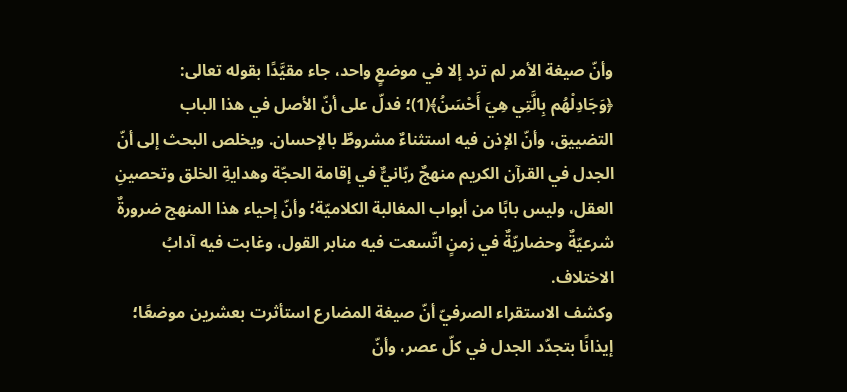وأنّ صيغة الأمر لم ترد إلا في موضعٍ واحد، جاء مقيَّدًا بقوله تعالى: ﴿وَجَادِلْهُم بِالَّتِي هِيَ أَحْسَنُ﴾(1)؛ فدلّ على أنّ الأصل في هذا الباب التضييق، وأنّ الإذن فيه استثناءٌ مشروطٌ بالإحسان. ويخلص البحث إلى أنّ الجدل في القرآن الكريم منهجٌ ربّانيٌّ في إقامة الحجّة وهدايةِ الخلق وتحصينِ العقل، وليس بابًا من أبواب المغالبة الكلاميّة؛ وأنّ إحياء هذا المنهج ضرورةٌ شرعيّةٌ وحضاريّةٌ في زمنٍ اتّسعت فيه منابر القول، وغابت فيه آدابُ الاختلاف.
وكشف الاستقراء الصرفيّ أنّ صيغة المضارع استأثرت بعشرين موضعًا؛ إيذانًا بتجدّد الجدل في كلّ عصر، وأنّ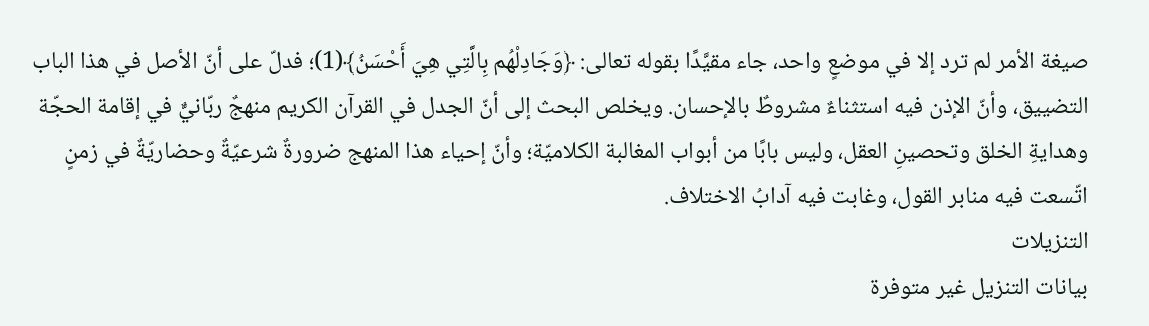صيغة الأمر لم ترد إلا في موضعٍ واحد، جاء مقيَّدًا بقوله تعالى: ﴿وَجَادِلْهُم بِالَّتِي هِيَ أَحْسَنُ﴾(1)؛ فدلّ على أنّ الأصل في هذا الباب التضييق، وأنّ الإذن فيه استثناءٌ مشروطٌ بالإحسان. ويخلص البحث إلى أنّ الجدل في القرآن الكريم منهجٌ ربّانيٌّ في إقامة الحجّة وهدايةِ الخلق وتحصينِ العقل، وليس بابًا من أبواب المغالبة الكلاميّة؛ وأنّ إحياء هذا المنهج ضرورةٌ شرعيّةٌ وحضاريّةٌ في زمنٍ اتّسعت فيه منابر القول، وغابت فيه آدابُ الاختلاف.
التنزيلات
بيانات التنزيل غير متوفرة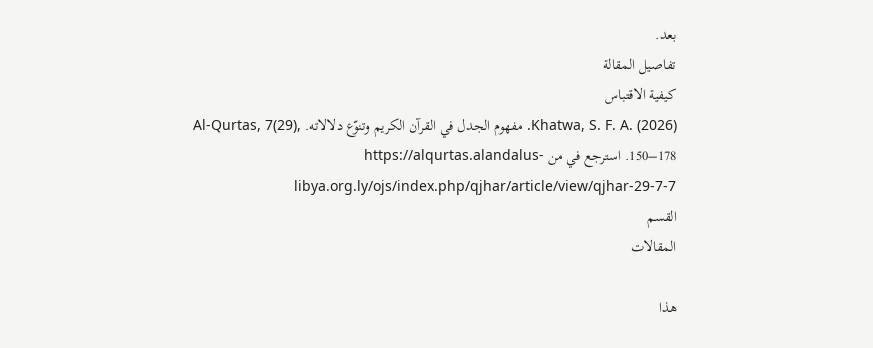بعد.
تفاصيل المقالة
كيفية الاقتباس
Khatwa, S. F. A. (2026). مفهوم الجدل في القرآن الكريم وتنوّع دلالاته. Al-Qurtas, 7(29), 150–178. استرجع في من https://alqurtas.alandalus-libya.org.ly/ojs/index.php/qjhar/article/view/qjhar-29-7-7
القسم
المقالات

هذا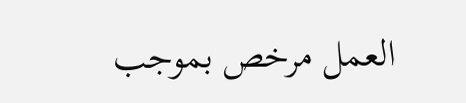العمل مرخص بموجب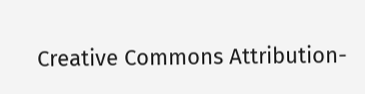Creative Commons Attribution-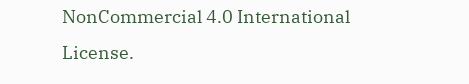NonCommercial 4.0 International License.